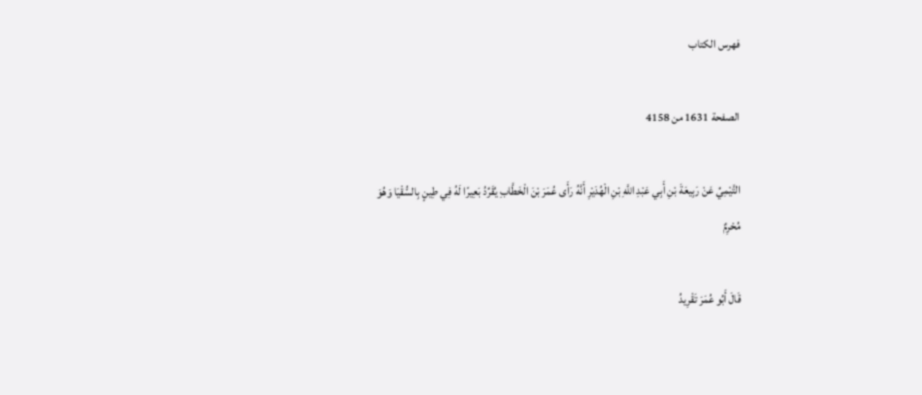فهرس الكتاب

الصفحة 1631 من 4158

التَّيْمِيِّ عَنْ رَبِيعَةَ بْنِ أَبِي عَبْدِ اللَّهِ بْنِ الْهُدَيْرِ أَنَّهُ رَأَى عُمَرَ بْنَ الْخَطَّابِ يُقَرِّدُ بَعِيرًا لَهُ فِي طِينٍ بِالسُّقْيَا وَهُوَ مُحْرِمٌ

قَالَ أَبُو عُمَرَ تَقْرِيدُ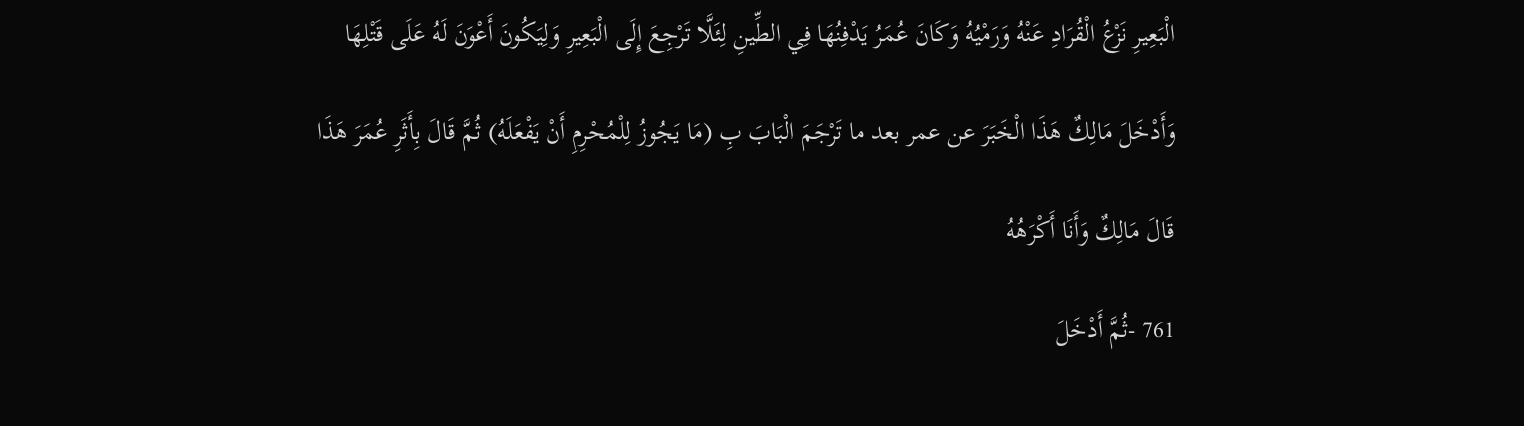الْبَعِيرِ نَزْعُ الْقُرَادِ عَنْهُ وَرَمْيُهُ وَكَانَ عُمَرُ يَدْفِنُهَا فِي الطِّينِ لِئَلَّا تَرْجِعَ إِلَى الْبَعِيرِ وَلِيَكُونَ أَعْوَنَ لَهُ عَلَى قَتْلِهَا

وَأَدْخَلَ مَالِكٌ هَذَا الْخَبَرَ عن عمر بعد ما تَرْجَمَ الْبَابَ بِ (مَا يَجُوزُ لِلْمُحْرِمِ أَنْ يَفْعَلَهُ) ثُمَّ قَالَ بِأَثَرِ عُمَرَ هَذَا

قَالَ مَالِكٌ وَأَنَا أَكْرَهُهُ

761 -ثُمَّ أَدْخَلَ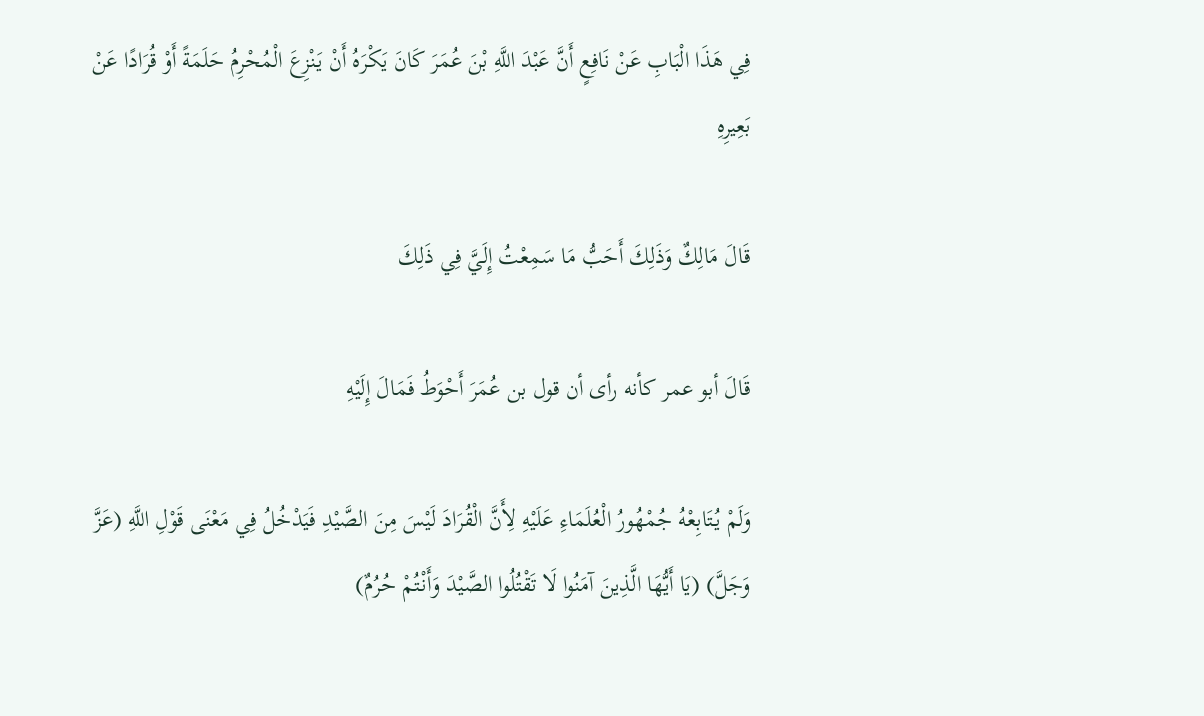فِي هَذَا الْبَابِ عَنْ نَافِعٍ أَنَّ عَبْدَ اللَّهِ بْنَ عُمَرَ كَانَ يَكْرَهُ أَنْ يَنْزِعَ الْمُحْرِمُ حَلَمَةً أَوْ قُرَادًا عَنْ بَعِيرِهِ

قَالَ مَالِكٌ وَذَلِكَ أَحَبُّ مَا سَمِعْتُ إِلَيَّ فِي ذَلِكَ

قَالَ أبو عمر كأنه رأى أن قول بن عُمَرَ أَحْوَطُ فَمَالَ إِلَيْهِ

وَلَمْ يُتَابِعْهُ جُمْهُورُ الْعُلَمَاءِ عَلَيْهِ لِأَنَّ الْقُرَادَ لَيْسَ مِنَ الصَّيْدِ فَيَدْخُلُ فِي مَعْنَى قَوْلِ اللَّهِ (عَزَّ وَجَلَّ) (يَا أَيُّهَا الَّذِينَ آمَنُوا لَا تَقْتُلُوا الصَّيْدَ وَأَنْتُمْ حُرُمٌ)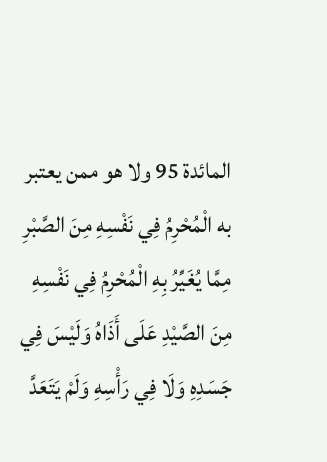المائدة 95 ولا هو ممن يعتبر به الْمُحْرِمُ فِي نَفْسِهِ مِنَ الصَّبْرِ مِمَّا يُغَيِّرُ بِهِ الْمُحْرِمُ فِي نَفْسِهِ مِنَ الصَّيْدِ عَلَى أَذَاهُ وَلَيْسَ فِي جَسَدِهِ وَلَا فِي رَأْسِهِ وَلَمْ يَتَعَدَّ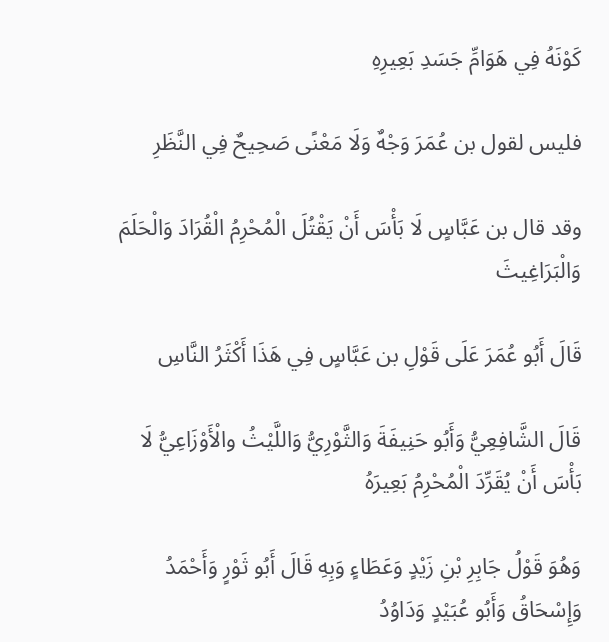كَوْنَهُ فِي هَوَامِّ جَسَدِ بَعِيرِهِ

فليس لقول بن عُمَرَ وَجْهٌ وَلَا مَعْنًى صَحِيحٌ فِي النَّظَرِ

وقد قال بن عَبَّاسٍ لَا بَأْسَ أَنْ يَقْتُلَ الْمُحْرِمُ الْقُرَادَ وَالْحَلَمَ وَالْبَرَاغِيثَ

قَالَ أَبُو عُمَرَ عَلَى قَوْلِ بن عَبَّاسٍ فِي هَذَا أَكْثَرُ النَّاسِ

قَالَ الشَّافِعِيُّ وَأَبُو حَنِيفَةَ وَالثَّوْرِيُّ وَاللَّيْثُ والْأَوْزَاعِيُّ لَا بَأْسَ أَنْ يُقَرِّدَ الْمُحْرِمُ بَعِيرَهُ

وَهُوَ قَوْلُ جَابِرِ بْنِ زَيْدٍ وَعَطَاءٍ وَبِهِ قَالَ أَبُو ثَوْرٍ وَأَحْمَدُ وَإِسْحَاقُ وَأَبُو عُبَيْدٍ وَدَاوُدُ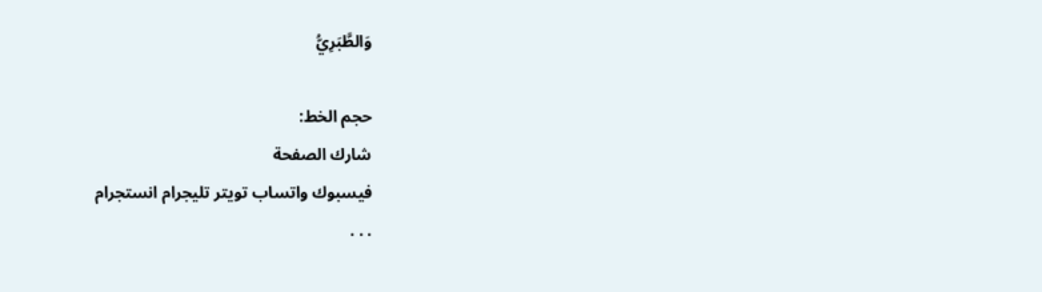وَالطَّبَرِيُّ

حجم الخط:
شارك الصفحة
فيسبوك واتساب تويتر تليجرام انستجرام
. . .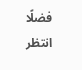فضلًا انتظر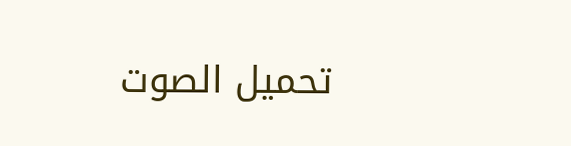تحميل الصوت